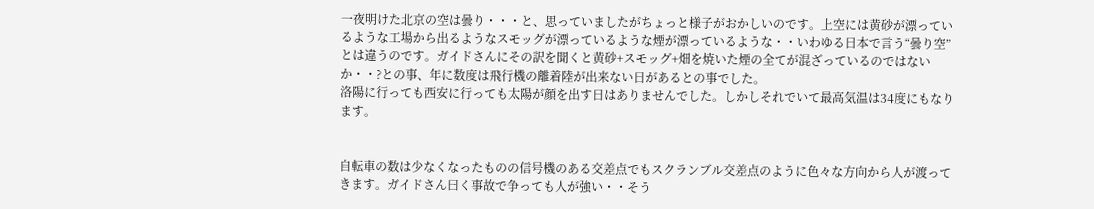一夜明けた北京の空は曇り・・・と、思っていましたがちょっと様子がおかしいのです。上空には黄砂が漂っているような工場から出るようなスモッグが漂っているような煙が漂っているような・・いわゆる日本で言う“曇り空”とは違うのです。ガイドさんにその訳を聞くと黄砂+スモッグ+畑を焼いた煙の全てが混ざっているのではないか・・?との事、年に数度は飛行機の離着陸が出来ない日があるとの事でした。
洛陽に行っても西安に行っても太陽が顔を出す日はありませんでした。しかしそれでいて最高気温は34度にもなります。


自転車の数は少なくなったものの信号機のある交差点でもスクランブル交差点のように色々な方向から人が渡ってきます。ガイドさん曰く事故で争っても人が強い・・そう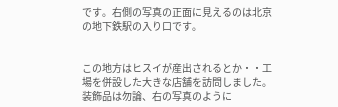です。右側の写真の正面に見えるのは北京の地下鉄駅の入り口です。


この地方はヒスイが産出されるとか・・工場を併設した大きな店舗を訪問しました。
装飾品は勿論、右の写真のように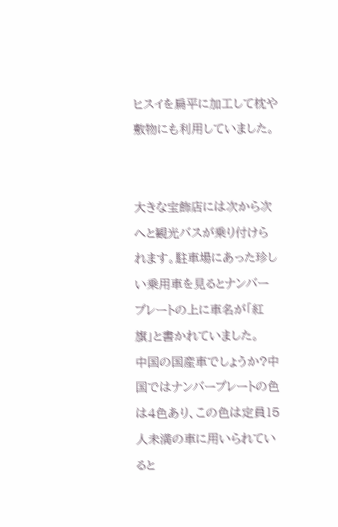ヒスイを扁平に加工して枕や敷物にも利用していました。


大きな宝飾店には次から次へと観光バスが乗り付けられます。駐車場にあった珍しい乗用車を見るとナンバープレートの上に車名が「紅旗」と書かれていました。
中国の国産車でしょうか?中国ではナンバープレートの色は4色あり、この色は定員15人未満の車に用いられていると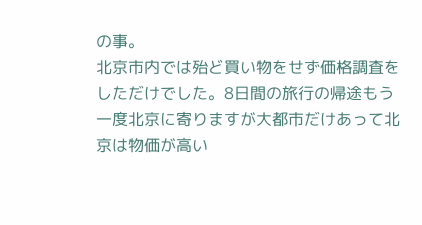の事。
北京市内では殆ど買い物をせず価格調査をしただけでした。8日間の旅行の帰途もう一度北京に寄りますが大都市だけあって北京は物価が高い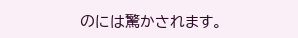のには驚かされます。